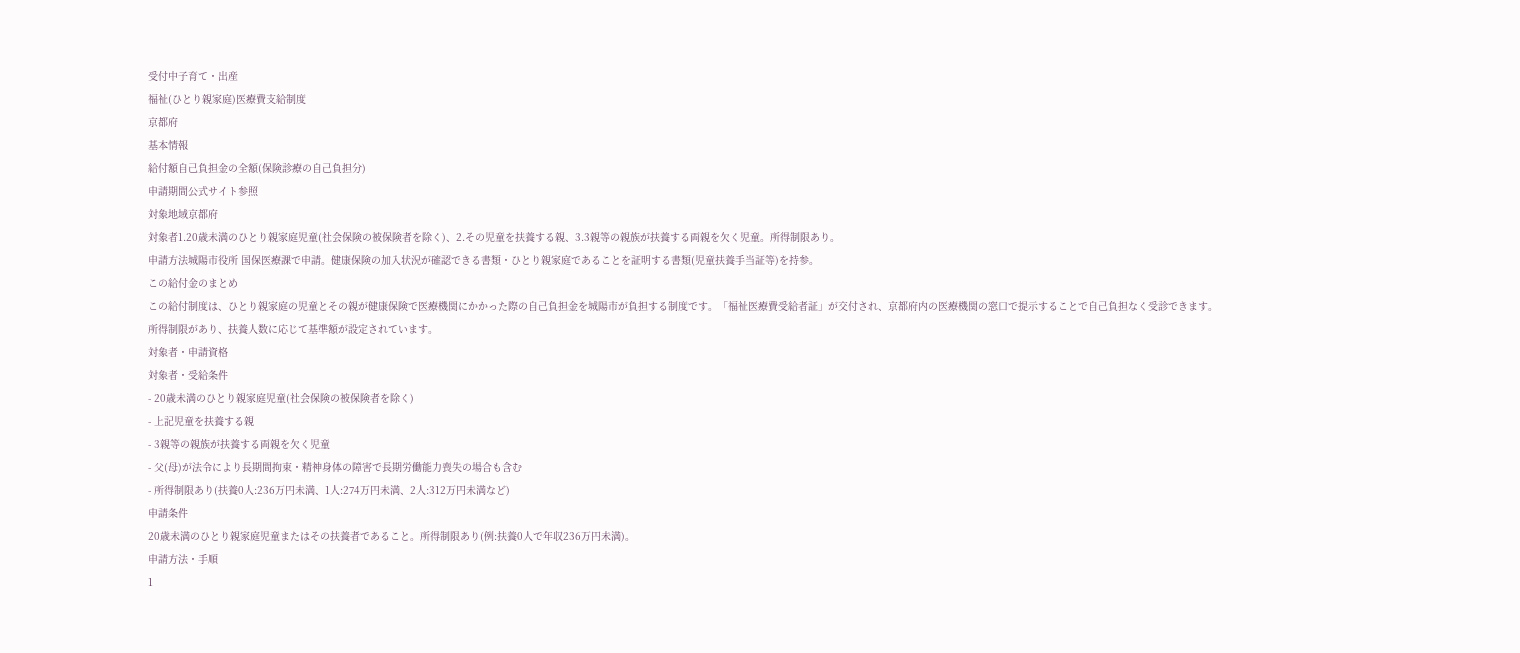受付中子育て・出産
福祉(ひとり親家庭)医療費支給制度
京都府
基本情報
給付額自己負担金の全額(保険診療の自己負担分)
申請期間公式サイト参照
対象地域京都府
対象者1.20歳未満のひとり親家庭児童(社会保険の被保険者を除く)、2.その児童を扶養する親、3.3親等の親族が扶養する両親を欠く児童。所得制限あり。
申請方法城陽市役所 国保医療課で申請。健康保険の加入状況が確認できる書類・ひとり親家庭であることを証明する書類(児童扶養手当証等)を持参。
この給付金のまとめ
この給付制度は、ひとり親家庭の児童とその親が健康保険で医療機関にかかった際の自己負担金を城陽市が負担する制度です。「福祉医療費受給者証」が交付され、京都府内の医療機関の窓口で提示することで自己負担なく受診できます。
所得制限があり、扶養人数に応じて基準額が設定されています。
対象者・申請資格
対象者・受給条件
- 20歳未満のひとり親家庭児童(社会保険の被保険者を除く)
- 上記児童を扶養する親
- 3親等の親族が扶養する両親を欠く児童
- 父(母)が法令により長期間拘束・精神身体の障害で長期労働能力喪失の場合も含む
- 所得制限あり(扶養0人:236万円未満、1人:274万円未満、2人:312万円未満など)
申請条件
20歳未満のひとり親家庭児童またはその扶養者であること。所得制限あり(例:扶養0人で年収236万円未満)。
申請方法・手順
1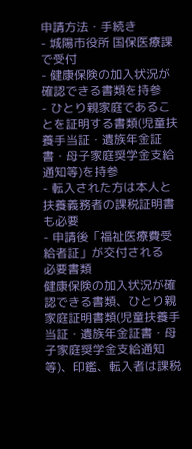申請方法・手続き
- 城陽市役所 国保医療課で受付
- 健康保険の加入状況が確認できる書類を持参
- ひとり親家庭であることを証明する書類(児童扶養手当証・遺族年金証書・母子家庭奨学金支給通知等)を持参
- 転入された方は本人と扶養義務者の課税証明書も必要
- 申請後「福祉医療費受給者証」が交付される
必要書類
健康保険の加入状況が確認できる書類、ひとり親家庭証明書類(児童扶養手当証・遺族年金証書・母子家庭奨学金支給通知等)、印鑑、転入者は課税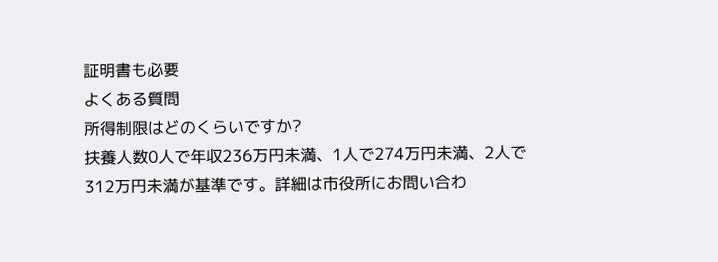証明書も必要
よくある質問
所得制限はどのくらいですか?
扶養人数0人で年収236万円未満、1人で274万円未満、2人で312万円未満が基準です。詳細は市役所にお問い合わ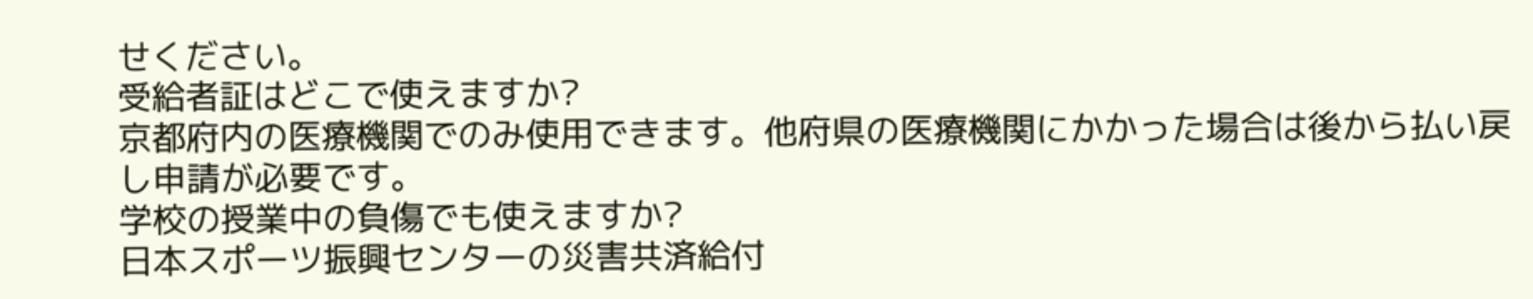せください。
受給者証はどこで使えますか?
京都府内の医療機関でのみ使用できます。他府県の医療機関にかかった場合は後から払い戻し申請が必要です。
学校の授業中の負傷でも使えますか?
日本スポーツ振興センターの災害共済給付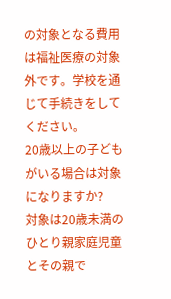の対象となる費用は福祉医療の対象外です。学校を通じて手続きをしてください。
20歳以上の子どもがいる場合は対象になりますか?
対象は20歳未満のひとり親家庭児童とその親で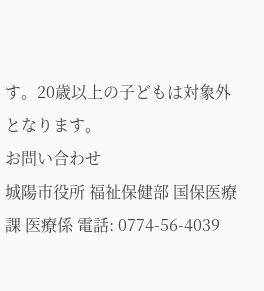す。20歳以上の子どもは対象外となります。
お問い合わせ
城陽市役所 福祉保健部 国保医療課 医療係 電話: 0774-56-4039